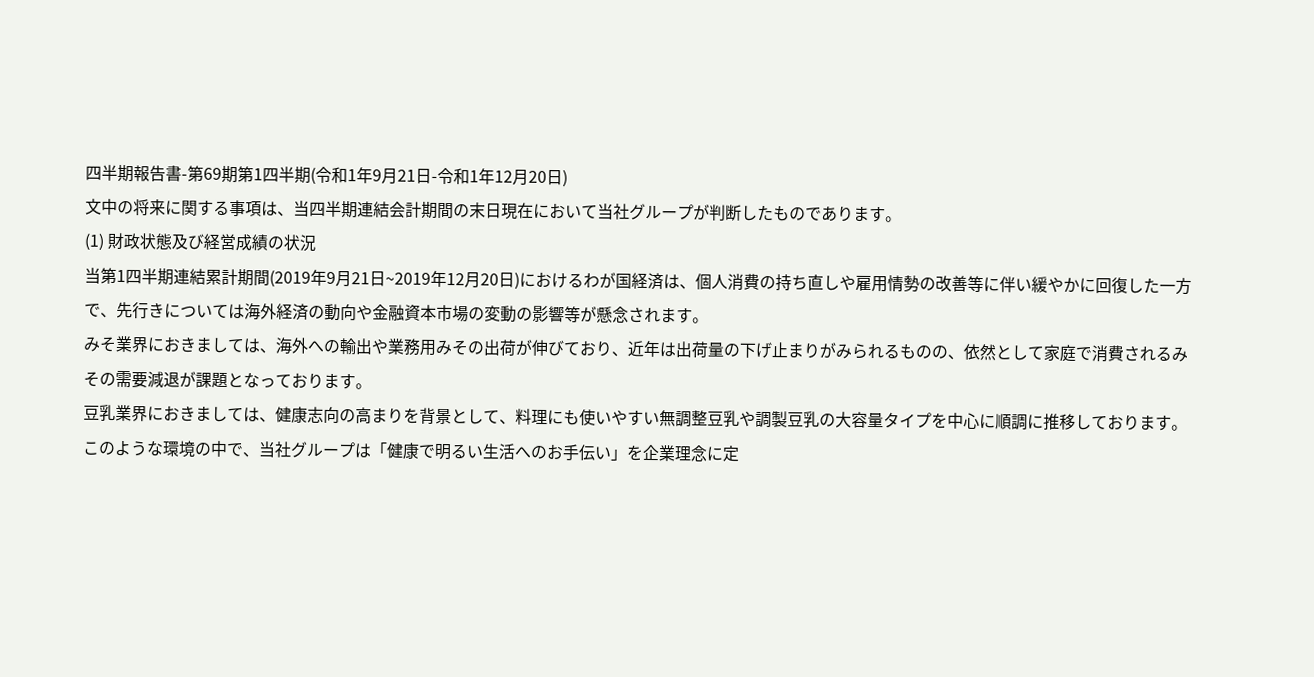四半期報告書-第69期第1四半期(令和1年9月21日-令和1年12月20日)
文中の将来に関する事項は、当四半期連結会計期間の末日現在において当社グループが判断したものであります。
(1) 財政状態及び経営成績の状況
当第1四半期連結累計期間(2019年9月21日~2019年12月20日)におけるわが国経済は、個人消費の持ち直しや雇用情勢の改善等に伴い緩やかに回復した一方で、先行きについては海外経済の動向や金融資本市場の変動の影響等が懸念されます。
みそ業界におきましては、海外への輸出や業務用みその出荷が伸びており、近年は出荷量の下げ止まりがみられるものの、依然として家庭で消費されるみその需要減退が課題となっております。
豆乳業界におきましては、健康志向の高まりを背景として、料理にも使いやすい無調整豆乳や調製豆乳の大容量タイプを中心に順調に推移しております。
このような環境の中で、当社グループは「健康で明るい生活へのお手伝い」を企業理念に定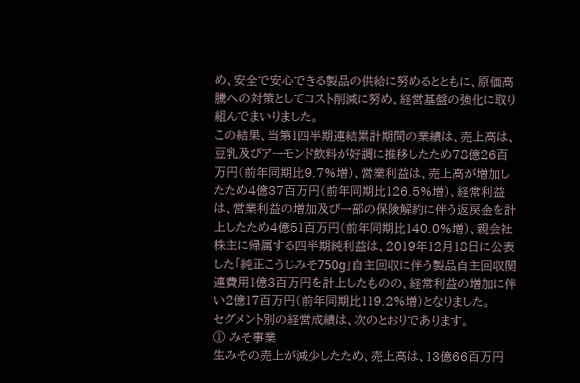め、安全で安心できる製品の供給に努めるとともに、原価高騰への対策としてコスト削減に努め、経営基盤の強化に取り組んでまいりました。
この結果、当第1四半期連結累計期間の業績は、売上高は、豆乳及びアーモンド飲料が好調に推移したため78億26百万円(前年同期比9.7%増)、営業利益は、売上高が増加したため4億37百万円(前年同期比126.5%増)、経常利益は、営業利益の増加及び一部の保険解約に伴う返戻金を計上したため4億51百万円(前年同期比140.0%増)、親会社株主に帰属する四半期純利益は、2019年12月18日に公表した「純正こうじみそ750g」自主回収に伴う製品自主回収関連費用1億3百万円を計上したものの、経常利益の増加に伴い2億17百万円(前年同期比119.2%増)となりました。
セグメント別の経営成績は、次のとおりであります。
① みそ事業
生みその売上が減少したため、売上高は、13億66百万円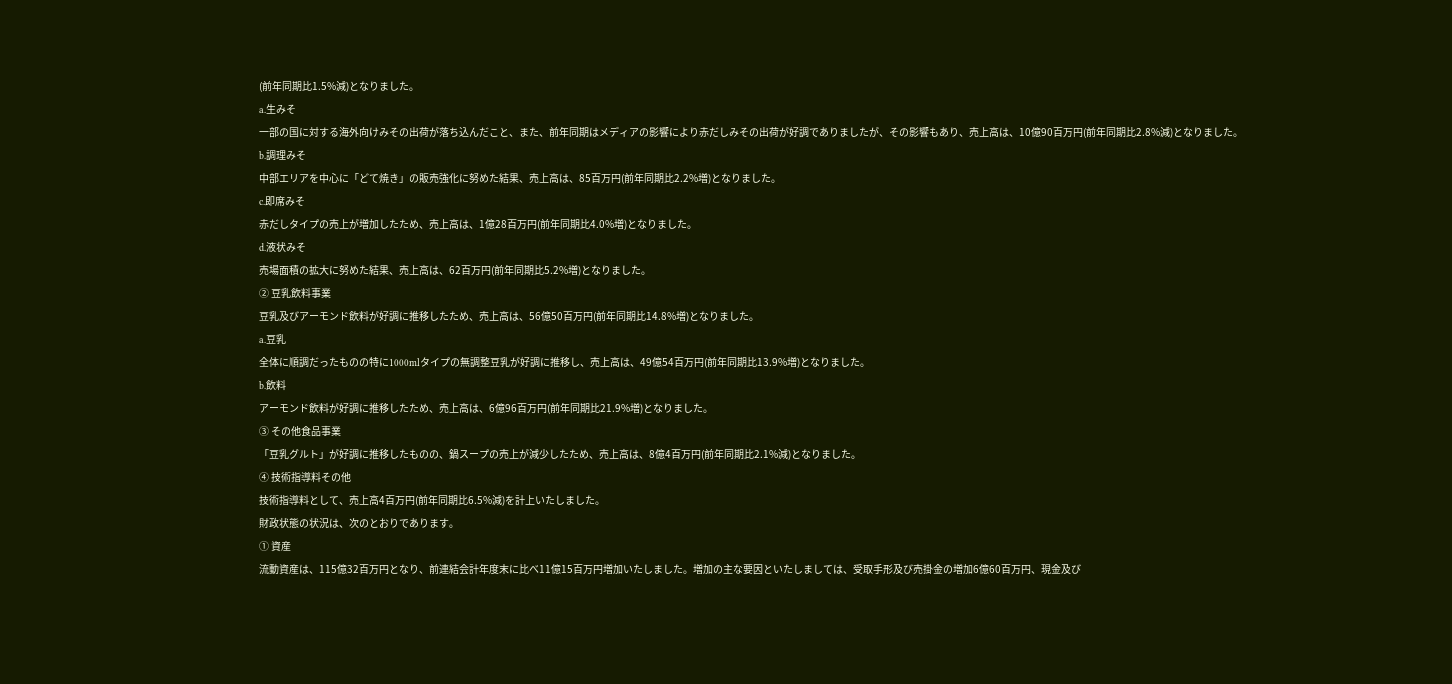(前年同期比1.5%減)となりました。
a.生みそ
一部の国に対する海外向けみその出荷が落ち込んだこと、また、前年同期はメディアの影響により赤だしみその出荷が好調でありましたが、その影響もあり、売上高は、10億90百万円(前年同期比2.8%減)となりました。
b.調理みそ
中部エリアを中心に「どて焼き」の販売強化に努めた結果、売上高は、85百万円(前年同期比2.2%増)となりました。
c.即席みそ
赤だしタイプの売上が増加したため、売上高は、1億28百万円(前年同期比4.0%増)となりました。
d.液状みそ
売場面積の拡大に努めた結果、売上高は、62百万円(前年同期比5.2%増)となりました。
② 豆乳飲料事業
豆乳及びアーモンド飲料が好調に推移したため、売上高は、56億50百万円(前年同期比14.8%増)となりました。
a.豆乳
全体に順調だったものの特に1000mlタイプの無調整豆乳が好調に推移し、売上高は、49億54百万円(前年同期比13.9%増)となりました。
b.飲料
アーモンド飲料が好調に推移したため、売上高は、6億96百万円(前年同期比21.9%増)となりました。
③ その他食品事業
「豆乳グルト」が好調に推移したものの、鍋スープの売上が減少したため、売上高は、8億4百万円(前年同期比2.1%減)となりました。
④ 技術指導料その他
技術指導料として、売上高4百万円(前年同期比6.5%減)を計上いたしました。
財政状態の状況は、次のとおりであります。
① 資産
流動資産は、115億32百万円となり、前連結会計年度末に比べ11億15百万円増加いたしました。増加の主な要因といたしましては、受取手形及び売掛金の増加6億60百万円、現金及び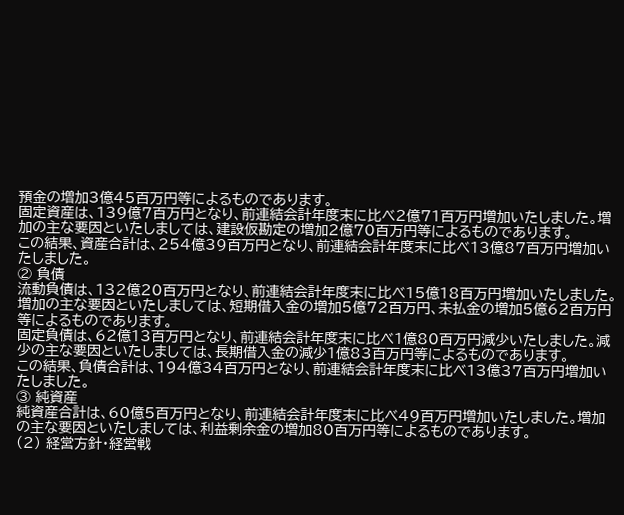預金の増加3億45百万円等によるものであります。
固定資産は、139億7百万円となり、前連結会計年度末に比べ2億71百万円増加いたしました。増加の主な要因といたしましては、建設仮勘定の増加2億70百万円等によるものであります。
この結果、資産合計は、254億39百万円となり、前連結会計年度末に比べ13億87百万円増加いたしました。
② 負債
流動負債は、132億20百万円となり、前連結会計年度末に比べ15億18百万円増加いたしました。増加の主な要因といたしましては、短期借入金の増加5億72百万円、未払金の増加5億62百万円等によるものであります。
固定負債は、62億13百万円となり、前連結会計年度末に比べ1億80百万円減少いたしました。減少の主な要因といたしましては、長期借入金の減少1億83百万円等によるものであります。
この結果、負債合計は、194億34百万円となり、前連結会計年度末に比べ13億37百万円増加いたしました。
③ 純資産
純資産合計は、60億5百万円となり、前連結会計年度末に比べ49百万円増加いたしました。増加の主な要因といたしましては、利益剰余金の増加80百万円等によるものであります。
(2) 経営方針・経営戦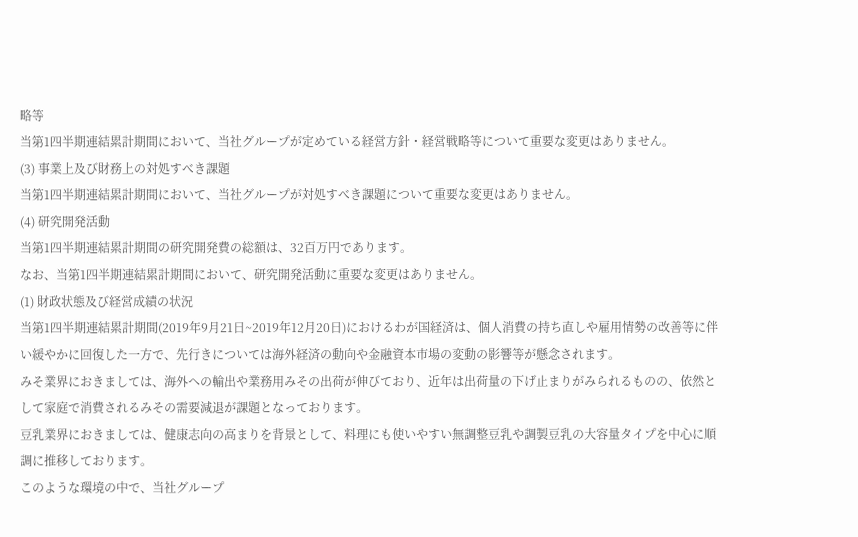略等
当第1四半期連結累計期間において、当社グループが定めている経営方針・経営戦略等について重要な変更はありません。
(3) 事業上及び財務上の対処すべき課題
当第1四半期連結累計期間において、当社グループが対処すべき課題について重要な変更はありません。
(4) 研究開発活動
当第1四半期連結累計期間の研究開発費の総額は、32百万円であります。
なお、当第1四半期連結累計期間において、研究開発活動に重要な変更はありません。
(1) 財政状態及び経営成績の状況
当第1四半期連結累計期間(2019年9月21日~2019年12月20日)におけるわが国経済は、個人消費の持ち直しや雇用情勢の改善等に伴い緩やかに回復した一方で、先行きについては海外経済の動向や金融資本市場の変動の影響等が懸念されます。
みそ業界におきましては、海外への輸出や業務用みその出荷が伸びており、近年は出荷量の下げ止まりがみられるものの、依然として家庭で消費されるみその需要減退が課題となっております。
豆乳業界におきましては、健康志向の高まりを背景として、料理にも使いやすい無調整豆乳や調製豆乳の大容量タイプを中心に順調に推移しております。
このような環境の中で、当社グループ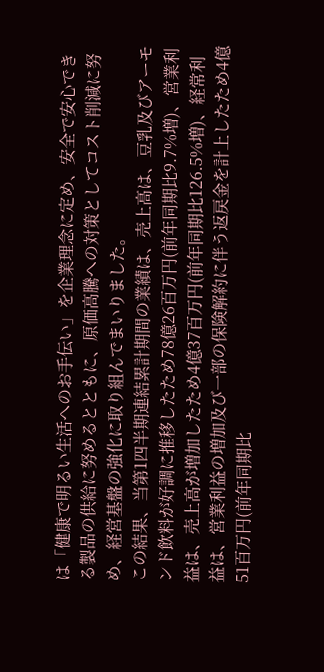は「健康で明るい生活へのお手伝い」を企業理念に定め、安全で安心できる製品の供給に努めるとともに、原価高騰への対策としてコスト削減に努め、経営基盤の強化に取り組んでまいりました。
この結果、当第1四半期連結累計期間の業績は、売上高は、豆乳及びアーモンド飲料が好調に推移したため78億26百万円(前年同期比9.7%増)、営業利益は、売上高が増加したため4億37百万円(前年同期比126.5%増)、経常利益は、営業利益の増加及び一部の保険解約に伴う返戻金を計上したため4億51百万円(前年同期比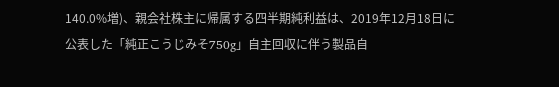140.0%増)、親会社株主に帰属する四半期純利益は、2019年12月18日に公表した「純正こうじみそ750g」自主回収に伴う製品自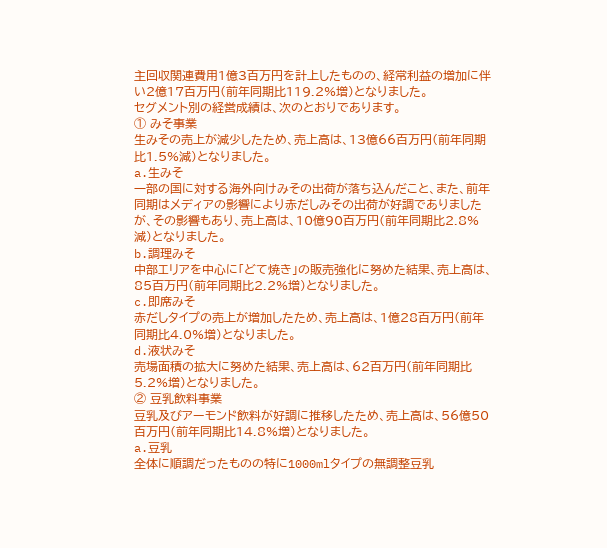主回収関連費用1億3百万円を計上したものの、経常利益の増加に伴い2億17百万円(前年同期比119.2%増)となりました。
セグメント別の経営成績は、次のとおりであります。
① みそ事業
生みその売上が減少したため、売上高は、13億66百万円(前年同期比1.5%減)となりました。
a.生みそ
一部の国に対する海外向けみその出荷が落ち込んだこと、また、前年同期はメディアの影響により赤だしみその出荷が好調でありましたが、その影響もあり、売上高は、10億90百万円(前年同期比2.8%減)となりました。
b.調理みそ
中部エリアを中心に「どて焼き」の販売強化に努めた結果、売上高は、85百万円(前年同期比2.2%増)となりました。
c.即席みそ
赤だしタイプの売上が増加したため、売上高は、1億28百万円(前年同期比4.0%増)となりました。
d.液状みそ
売場面積の拡大に努めた結果、売上高は、62百万円(前年同期比5.2%増)となりました。
② 豆乳飲料事業
豆乳及びアーモンド飲料が好調に推移したため、売上高は、56億50百万円(前年同期比14.8%増)となりました。
a.豆乳
全体に順調だったものの特に1000mlタイプの無調整豆乳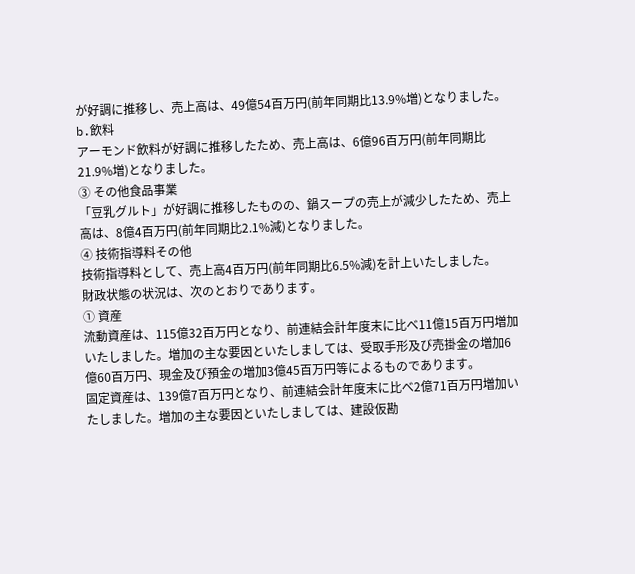が好調に推移し、売上高は、49億54百万円(前年同期比13.9%増)となりました。
b.飲料
アーモンド飲料が好調に推移したため、売上高は、6億96百万円(前年同期比21.9%増)となりました。
③ その他食品事業
「豆乳グルト」が好調に推移したものの、鍋スープの売上が減少したため、売上高は、8億4百万円(前年同期比2.1%減)となりました。
④ 技術指導料その他
技術指導料として、売上高4百万円(前年同期比6.5%減)を計上いたしました。
財政状態の状況は、次のとおりであります。
① 資産
流動資産は、115億32百万円となり、前連結会計年度末に比べ11億15百万円増加いたしました。増加の主な要因といたしましては、受取手形及び売掛金の増加6億60百万円、現金及び預金の増加3億45百万円等によるものであります。
固定資産は、139億7百万円となり、前連結会計年度末に比べ2億71百万円増加いたしました。増加の主な要因といたしましては、建設仮勘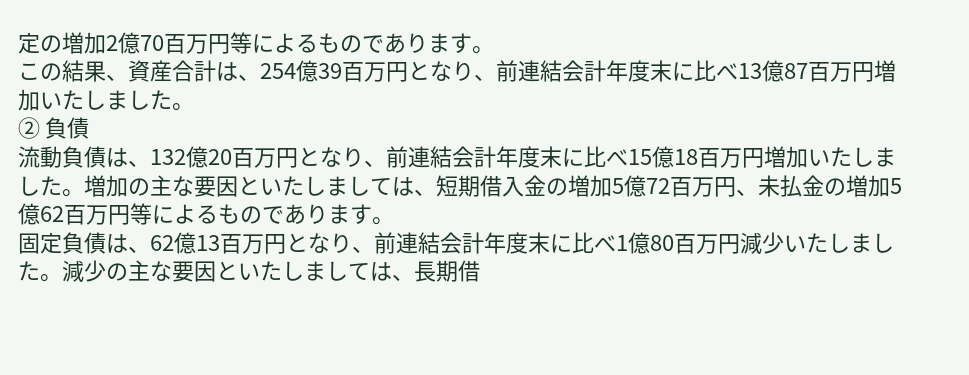定の増加2億70百万円等によるものであります。
この結果、資産合計は、254億39百万円となり、前連結会計年度末に比べ13億87百万円増加いたしました。
② 負債
流動負債は、132億20百万円となり、前連結会計年度末に比べ15億18百万円増加いたしました。増加の主な要因といたしましては、短期借入金の増加5億72百万円、未払金の増加5億62百万円等によるものであります。
固定負債は、62億13百万円となり、前連結会計年度末に比べ1億80百万円減少いたしました。減少の主な要因といたしましては、長期借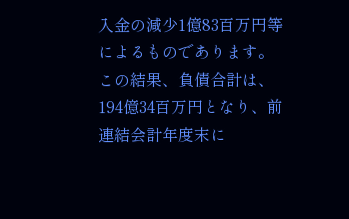入金の減少1億83百万円等によるものであります。
この結果、負債合計は、194億34百万円となり、前連結会計年度末に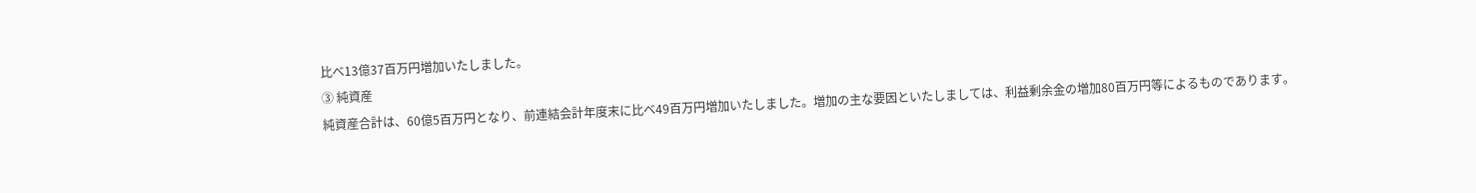比べ13億37百万円増加いたしました。
③ 純資産
純資産合計は、60億5百万円となり、前連結会計年度末に比べ49百万円増加いたしました。増加の主な要因といたしましては、利益剰余金の増加80百万円等によるものであります。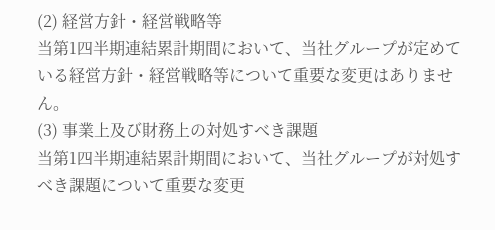(2) 経営方針・経営戦略等
当第1四半期連結累計期間において、当社グループが定めている経営方針・経営戦略等について重要な変更はありません。
(3) 事業上及び財務上の対処すべき課題
当第1四半期連結累計期間において、当社グループが対処すべき課題について重要な変更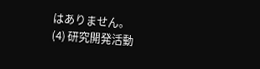はありません。
(4) 研究開発活動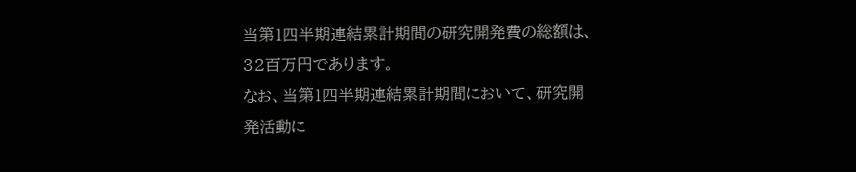当第1四半期連結累計期間の研究開発費の総額は、32百万円であります。
なお、当第1四半期連結累計期間において、研究開発活動に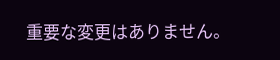重要な変更はありません。